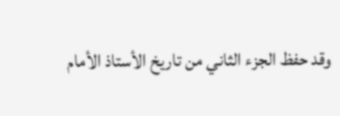وقد حفظ الجزء الثاني من تاريخ الأستاذ الأمام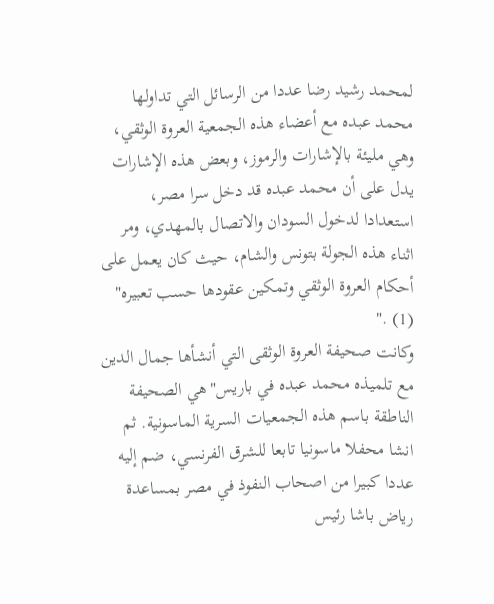لمحمد رشيد رضا عددا من الرسائل التي تداولها محمد عبده مع أعضاء هذه الجمعية العروة الوثقي، وهي مليئة بالإشارات والرموز، وبعض هذه الإشارات يدل على أن محمد عبده قد دخل سرا مصر، استعدادا لدخول السودان والاتصال بالمهدي، ومر اثناء هذه الجولة بتونس والشام، حيث كان يعمل على أحكام العروة الوثقي وتمكين عقودها حسب تعبيره" (1) ."
وكانت صحيفة العروة الوثقى التي أنشأها جمال الدين مع تلميذه محمد عبده في باريس"هي الصحيفة الناطقة باسم هذه الجمعيات السرية الماسونية. ثم انشا محفلا ماسونيا تابعا للشرق الفرنسي، ضم إليه عددا كبيرا من اصحاب النفوذ في مصر بمساعدة رياض باشا رئيس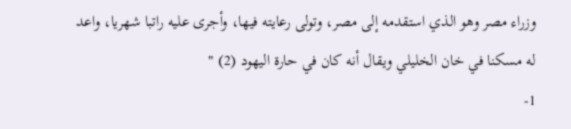وزراء مصر وهو الذي استقدمه إلى مصر، وتولى رعايته فيها، وأجرى عليه راتبا شهريا، واعد له مسكنا في خان الخليلي ويقال أنه كان في حارة اليهود (2) "
1-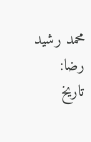محمد رشيد رضا: تاريخ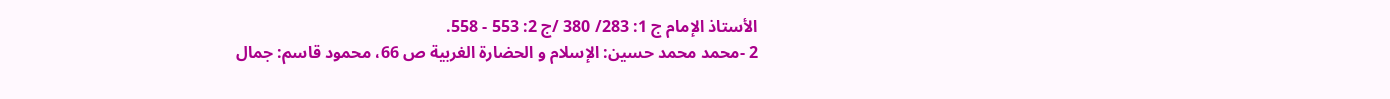الأستاذ الإمام ج 1: 283/ 380 /ج 2: 553 - 558.
2 -محمد محمد حسين: الإسلام و الحضارة الغربية ص 66، محمود قاسم: جمال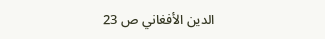الدين الأفغاني ص 23